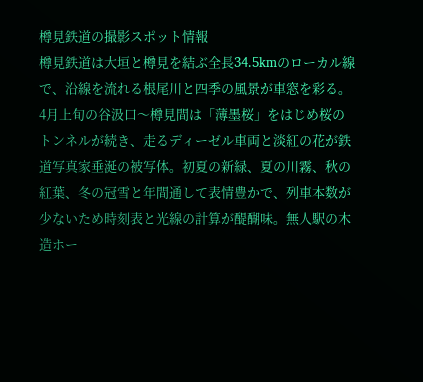樽見鉄道の撮影スポット情報
樽見鉄道は大垣と樽見を結ぶ全長34.5kmのローカル線で、沿線を流れる根尾川と四季の風景が車窓を彩る。4月上旬の谷汲口〜樽見間は「薄墨桜」をはじめ桜のトンネルが続き、走るディーゼル車両と淡紅の花が鉄道写真家垂涎の被写体。初夏の新緑、夏の川霧、秋の紅葉、冬の冠雪と年間通して表情豊かで、列車本数が少ないため時刻表と光線の計算が醍醐味。無人駅の木造ホー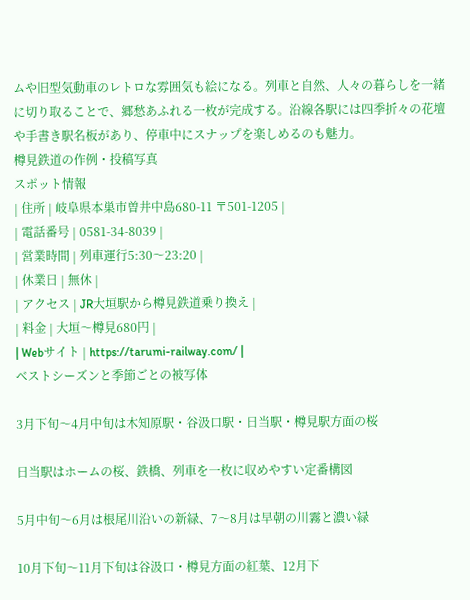ムや旧型気動車のレトロな雰囲気も絵になる。列車と自然、人々の暮らしを一緒に切り取ることで、郷愁あふれる一枚が完成する。沿線各駅には四季折々の花壇や手書き駅名板があり、停車中にスナップを楽しめるのも魅力。
樽見鉄道の作例・投稿写真
スポット情報
| 住所 | 岐阜県本巣市曽井中島680-11 〒501-1205 |
| 電話番号 | 0581-34-8039 |
| 営業時間 | 列車運行5:30〜23:20 |
| 休業日 | 無休 |
| アクセス | JR大垣駅から樽見鉄道乗り換え |
| 料金 | 大垣〜樽見680円 |
| Webサイト | https://tarumi-railway.com/ |
ベストシーズンと季節ごとの被写体

3月下旬〜4月中旬は木知原駅・谷汲口駅・日当駅・樽見駅方面の桜

日当駅はホームの桜、鉄橋、列車を一枚に収めやすい定番構図

5月中旬〜6月は根尾川沿いの新緑、7〜8月は早朝の川霧と濃い緑

10月下旬〜11月下旬は谷汲口・樽見方面の紅葉、12月下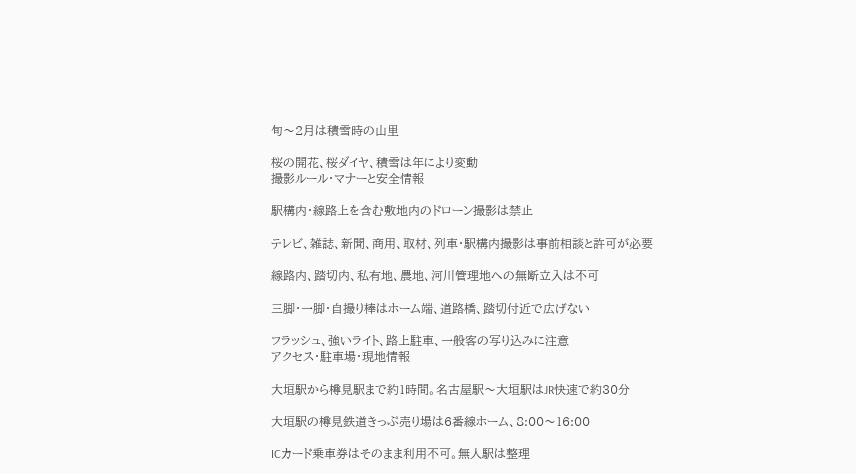旬〜2月は積雪時の山里

桜の開花、桜ダイヤ、積雪は年により変動
撮影ルール・マナーと安全情報

駅構内・線路上を含む敷地内のドローン撮影は禁止

テレビ、雑誌、新聞、商用、取材、列車・駅構内撮影は事前相談と許可が必要

線路内、踏切内、私有地、農地、河川管理地への無断立入は不可

三脚・一脚・自撮り棒はホーム端、道路橋、踏切付近で広げない

フラッシュ、強いライト、路上駐車、一般客の写り込みに注意
アクセス・駐車場・現地情報

大垣駅から樽見駅まで約1時間。名古屋駅〜大垣駅はJR快速で約30分

大垣駅の樽見鉄道きっぷ売り場は6番線ホーム、8:00〜16:00

ICカード乗車券はそのまま利用不可。無人駅は整理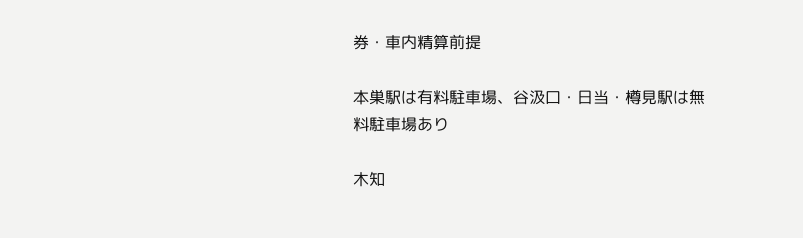券・車内精算前提

本巣駅は有料駐車場、谷汲口・日当・樽見駅は無料駐車場あり

木知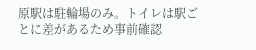原駅は駐輪場のみ。トイレは駅ごとに差があるため事前確認